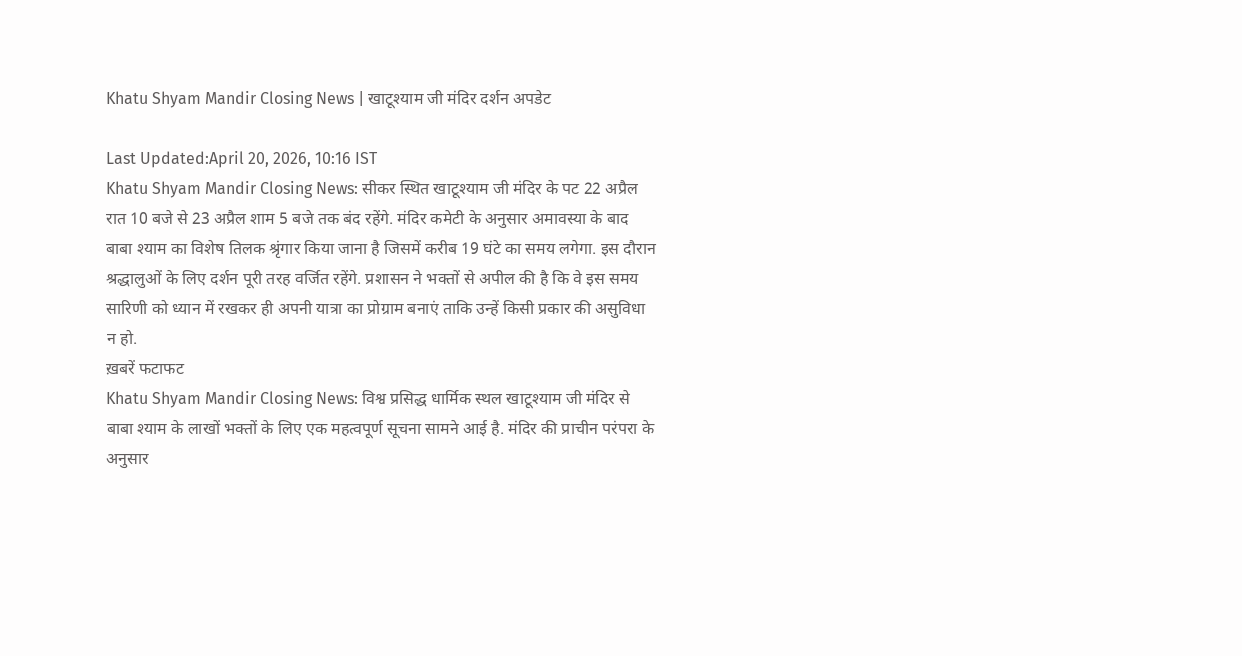Khatu Shyam Mandir Closing News | खाटूश्याम जी मंदिर दर्शन अपडेट

Last Updated:April 20, 2026, 10:16 IST
Khatu Shyam Mandir Closing News: सीकर स्थित खाटूश्याम जी मंदिर के पट 22 अप्रैल रात 10 बजे से 23 अप्रैल शाम 5 बजे तक बंद रहेंगे. मंदिर कमेटी के अनुसार अमावस्या के बाद बाबा श्याम का विशेष तिलक श्रृंगार किया जाना है जिसमें करीब 19 घंटे का समय लगेगा. इस दौरान श्रद्धालुओं के लिए दर्शन पूरी तरह वर्जित रहेंगे. प्रशासन ने भक्तों से अपील की है कि वे इस समय सारिणी को ध्यान में रखकर ही अपनी यात्रा का प्रोग्राम बनाएं ताकि उन्हें किसी प्रकार की असुविधा न हो.
ख़बरें फटाफट
Khatu Shyam Mandir Closing News: विश्व प्रसिद्ध धार्मिक स्थल खाटूश्याम जी मंदिर से बाबा श्याम के लाखों भक्तों के लिए एक महत्वपूर्ण सूचना सामने आई है. मंदिर की प्राचीन परंपरा के अनुसार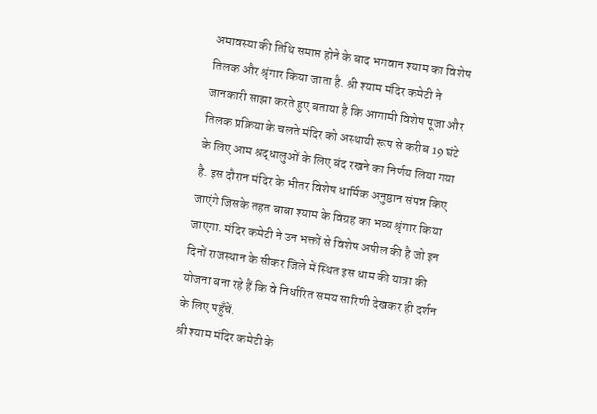अमावस्या की तिथि समाप्त होने के बाद भगवान श्याम का विशेष तिलक और श्रृंगार किया जाता है. श्री श्याम मंदिर कमेटी ने जानकारी साझा करते हुए बताया है कि आगामी विशेष पूजा और तिलक प्रक्रिया के चलते मंदिर को अस्थायी रूप से करीब 19 घंटे के लिए आम श्रद्धालुओं के लिए बंद रखने का निर्णय लिया गया है. इस दौरान मंदिर के भीतर विशेष धार्मिक अनुष्ठान संपन्न किए जाएंगे जिसके तहत बाबा श्याम के विग्रह का भव्य श्रृंगार किया जाएगा. मंदिर कमेटी ने उन भक्तों से विशेष अपील की है जो इन दिनों राजस्थान के सीकर जिले में स्थित इस धाम की यात्रा की योजना बना रहे हैं कि वे निर्धारित समय सारिणी देखकर ही दर्शन के लिए पहुँचें.
श्री श्याम मंदिर कमेटी के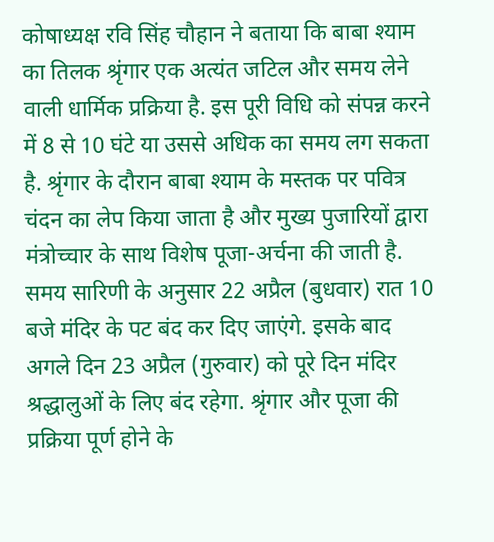कोषाध्यक्ष रवि सिंह चौहान ने बताया कि बाबा श्याम का तिलक श्रृंगार एक अत्यंत जटिल और समय लेने वाली धार्मिक प्रक्रिया है. इस पूरी विधि को संपन्न करने में 8 से 10 घंटे या उससे अधिक का समय लग सकता है. श्रृंगार के दौरान बाबा श्याम के मस्तक पर पवित्र चंदन का लेप किया जाता है और मुख्य पुजारियों द्वारा मंत्रोच्चार के साथ विशेष पूजा-अर्चना की जाती है. समय सारिणी के अनुसार 22 अप्रैल (बुधवार) रात 10 बजे मंदिर के पट बंद कर दिए जाएंगे. इसके बाद अगले दिन 23 अप्रैल (गुरुवार) को पूरे दिन मंदिर श्रद्धालुओं के लिए बंद रहेगा. श्रृंगार और पूजा की प्रक्रिया पूर्ण होने के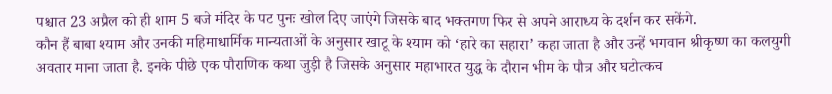पश्चात 23 अप्रैल को ही शाम 5 बजे मंदिर के पट पुनः खोल दिए जाएंगे जिसके बाद भक्तगण फिर से अपने आराध्य के दर्शन कर सकेंगे.
कौन हैं बाबा श्याम और उनकी महिमाधार्मिक मान्यताओं के अनुसार खाटू के श्याम को ‘हारे का सहारा’ कहा जाता है और उन्हें भगवान श्रीकृष्ण का कलयुगी अवतार माना जाता है. इनके पीछे एक पौराणिक कथा जुड़ी है जिसके अनुसार महाभारत युद्ध के दौरान भीम के पौत्र और घटोत्कच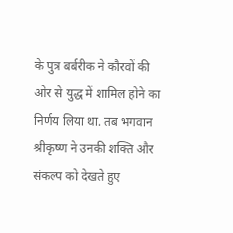के पुत्र बर्बरीक ने कौरवों की ओर से युद्ध में शामिल होने का निर्णय लिया था. तब भगवान श्रीकृष्ण ने उनकी शक्ति और संकल्प को देखते हुए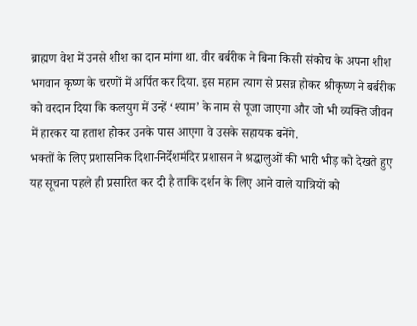ब्राह्मण वेश में उनसे शीश का दान मांगा था. वीर बर्बरीक ने बिना किसी संकोच के अपना शीश भगवान कृष्ण के चरणों में अर्पित कर दिया. इस महान त्याग से प्रसन्न होकर श्रीकृष्ण ने बर्बरीक को वरदान दिया कि कलयुग में उन्हें ‘श्याम’ के नाम से पूजा जाएगा और जो भी व्यक्ति जीवन में हारकर या हताश होकर उनके पास आएगा वे उसके सहायक बनेंगे.
भक्तों के लिए प्रशासनिक दिशा-निर्देशमंदिर प्रशासन ने श्रद्धालुओं की भारी भीड़ को देखते हुए यह सूचना पहले ही प्रसारित कर दी है ताकि दर्शन के लिए आने वाले यात्रियों को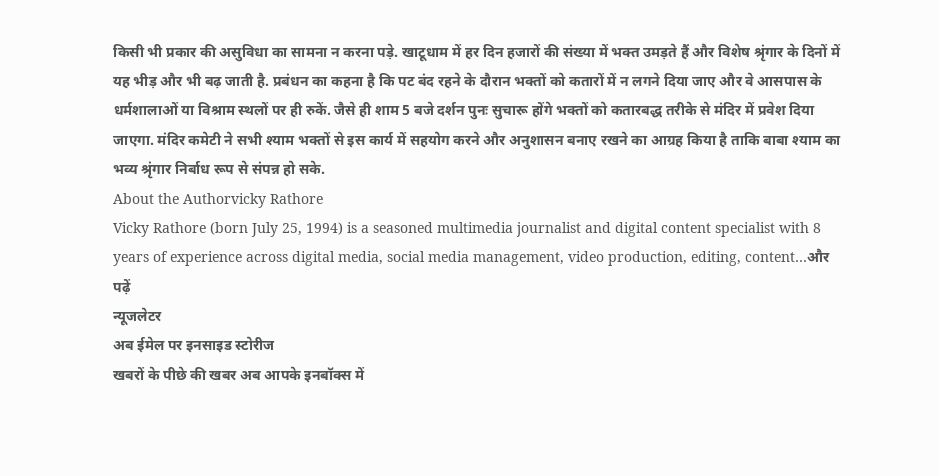किसी भी प्रकार की असुविधा का सामना न करना पड़े. खाटूधाम में हर दिन हजारों की संख्या में भक्त उमड़ते हैं और विशेष श्रृंगार के दिनों में यह भीड़ और भी बढ़ जाती है. प्रबंधन का कहना है कि पट बंद रहने के दौरान भक्तों को कतारों में न लगने दिया जाए और वे आसपास के धर्मशालाओं या विश्राम स्थलों पर ही रुकें. जैसे ही शाम 5 बजे दर्शन पुनः सुचारू होंगे भक्तों को कतारबद्ध तरीके से मंदिर में प्रवेश दिया जाएगा. मंदिर कमेटी ने सभी श्याम भक्तों से इस कार्य में सहयोग करने और अनुशासन बनाए रखने का आग्रह किया है ताकि बाबा श्याम का भव्य श्रृंगार निर्बाध रूप से संपन्न हो सके.
About the Authorvicky Rathore
Vicky Rathore (born July 25, 1994) is a seasoned multimedia journalist and digital content specialist with 8 years of experience across digital media, social media management, video production, editing, content…और पढ़ें
न्यूजलेटर
अब ईमेल पर इनसाइड स्टोरीज
खबरों के पीछे की खबर अब आपके इनबॉक्स में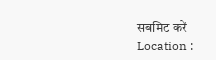सबमिट करें
Location :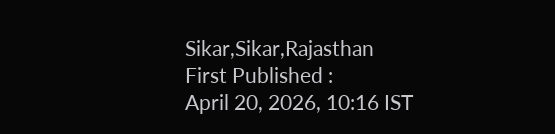Sikar,Sikar,Rajasthan
First Published :
April 20, 2026, 10:16 IST